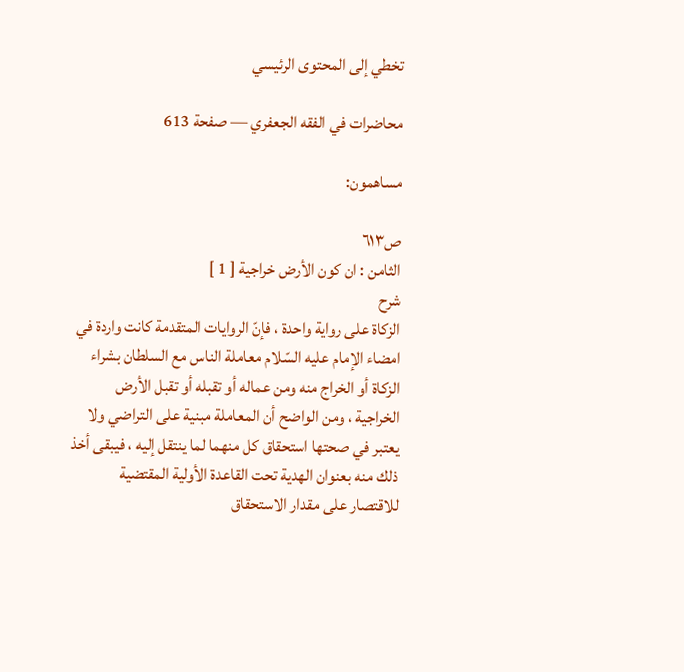تخطي إلى المحتوى الرئيسي

محاضرات في الفقه الجعفري — صفحة 613

مساهمون:

ص٦١٣
الثامن : ان كون الأرض خراجية [ 1 ]
شرح
الزكاة على رواية واحدة ، فإنّ الروايات المتقدمة كانت واردة في امضاء الإمام عليه السّلام معاملة الناس مع السلطان بشراء الزكاة أو الخراج منه ومن عماله أو تقبله أو تقبل الأرض الخراجية ، ومن الواضح أن المعاملة مبنية على التراضي ولا يعتبر في صحتها استحقاق كل منهما لما ينتقل إليه ، فيبقى أخذ ذلك منه بعنوان الهدية تحت القاعدة الأولية المقتضية للاقتصار على مقدار الاستحقاق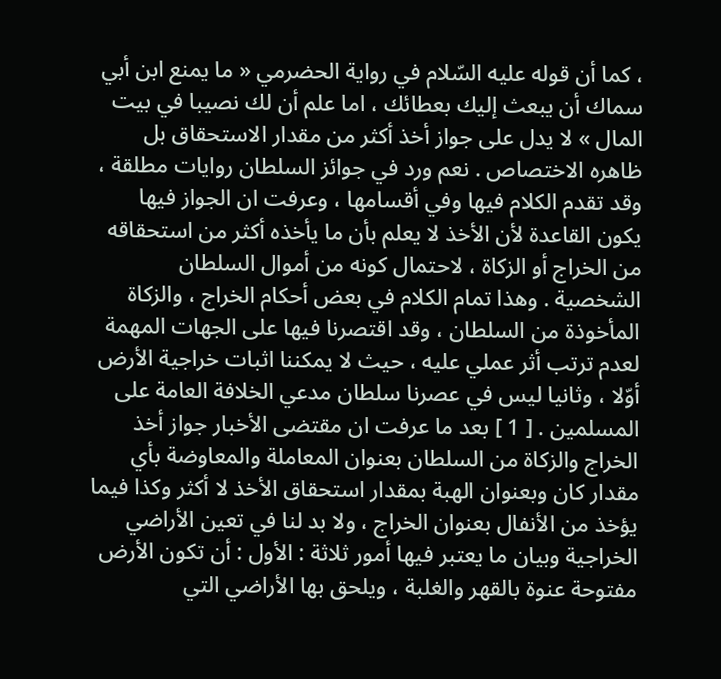، كما أن قوله عليه السّلام في رواية الحضرمي « ما يمنع ابن أبي سماك أن يبعث إليك بعطائك ، اما علم أن لك نصيبا في بيت المال » لا يدل على جواز أخذ أكثر من مقدار الاستحقاق بل ظاهره الاختصاص . نعم ورد في جوائز السلطان روايات مطلقة ، وقد تقدم الكلام فيها وفي أقسامها ، وعرفت ان الجواز فيها يكون القاعدة لأن الأخذ لا يعلم بأن ما يأخذه أكثر من استحقاقه من الخراج أو الزكاة ، لاحتمال كونه من أموال السلطان الشخصية . وهذا تمام الكلام في بعض أحكام الخراج ، والزكاة المأخوذة من السلطان ، وقد اقتصرنا فيها على الجهات المهمة لعدم ترتب أثر عملي عليه ، حيث لا يمكننا اثبات خراجية الأرض أوّلا ، وثانيا ليس في عصرنا سلطان مدعي الخلافة العامة على المسلمين . [ 1 ] بعد ما عرفت ان مقتضى الأخبار جواز أخذ الخراج والزكاة من السلطان بعنوان المعاملة والمعاوضة بأي مقدار كان وبعنوان الهبة بمقدار استحقاق الأخذ لا أكثر وكذا فيما يؤخذ من الأنفال بعنوان الخراج ، ولا بد لنا في تعين الأراضي الخراجية وبيان ما يعتبر فيها أمور ثلاثة : الأول : أن تكون الأرض مفتوحة عنوة بالقهر والغلبة ، ويلحق بها الأراضي التي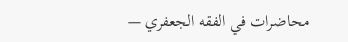محاضرات في الفقه الجعفري —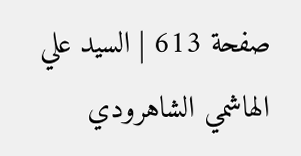صفحة 613 | السيد علي الهاشمي الشاهرودي